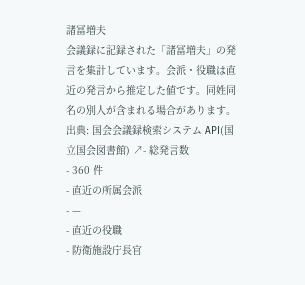諸冨増夫
会議録に記録された「諸冨増夫」の発言を集計しています。会派・役職は直近の発言から推定した値です。同姓同名の別人が含まれる場合があります。
出典: 国会会議録検索システム API(国立国会図書館) ↗- 総発言数
- 360 件
- 直近の所属会派
- —
- 直近の役職
- 防衛施設庁長官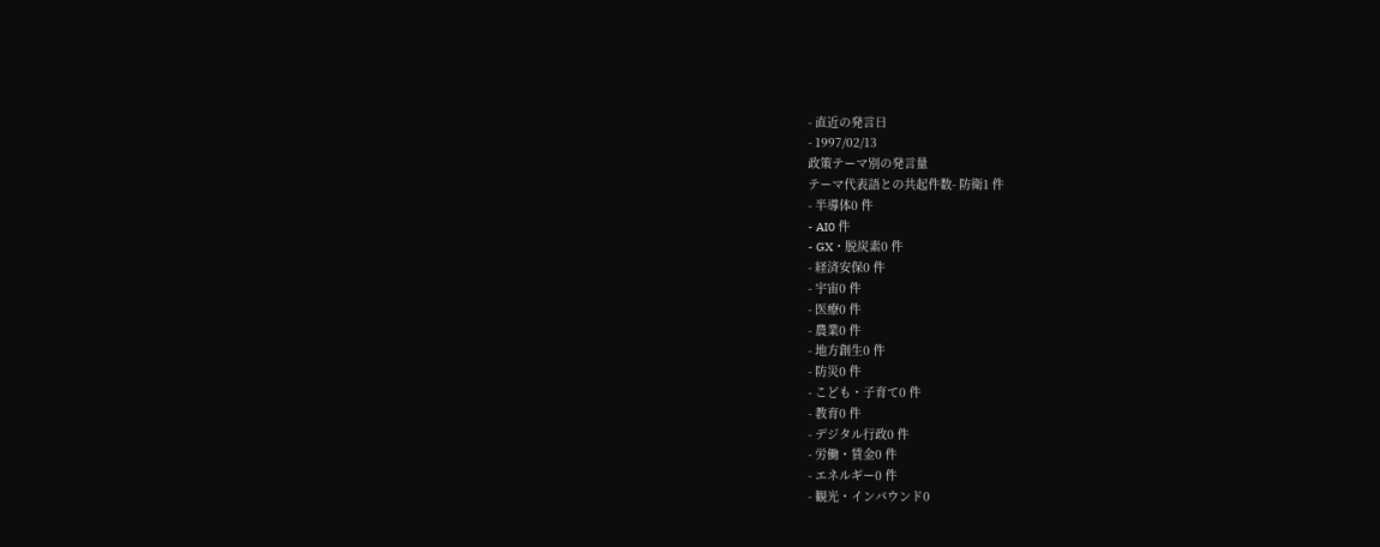- 直近の発言日
- 1997/02/13
政策テーマ別の発言量
テーマ代表語との共起件数- 防衛1 件
- 半導体0 件
- AI0 件
- GX・脱炭素0 件
- 経済安保0 件
- 宇宙0 件
- 医療0 件
- 農業0 件
- 地方創生0 件
- 防災0 件
- こども・子育て0 件
- 教育0 件
- デジタル行政0 件
- 労働・賃金0 件
- エネルギー0 件
- 観光・インバウンド0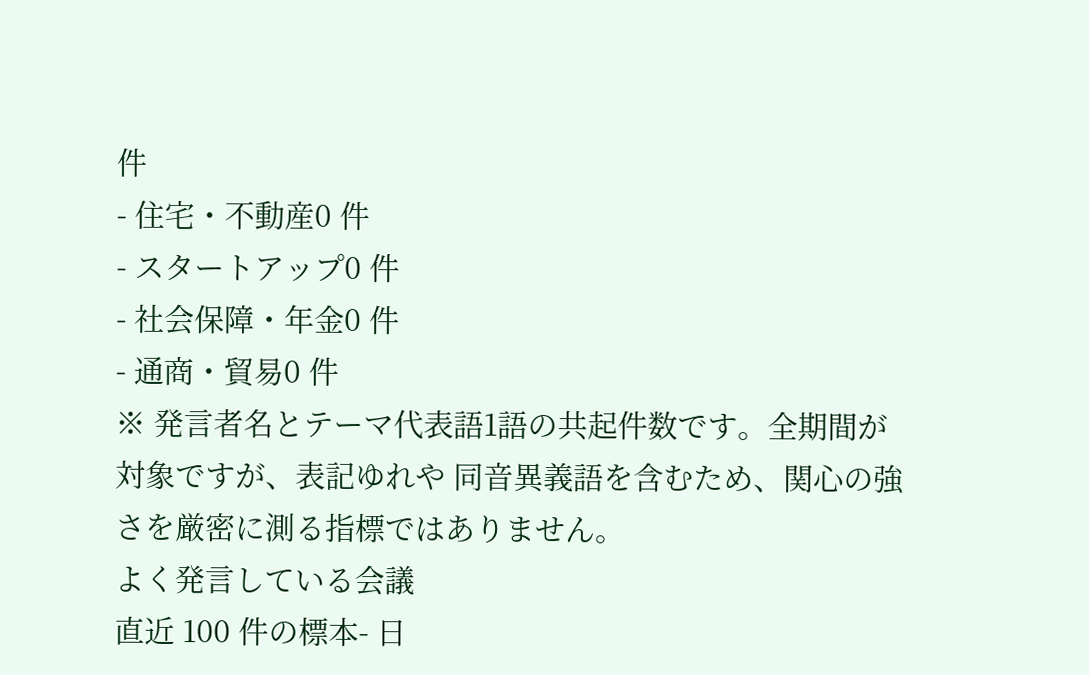件
- 住宅・不動産0 件
- スタートアップ0 件
- 社会保障・年金0 件
- 通商・貿易0 件
※ 発言者名とテーマ代表語1語の共起件数です。全期間が対象ですが、表記ゆれや 同音異義語を含むため、関心の強さを厳密に測る指標ではありません。
よく発言している会議
直近 100 件の標本- 日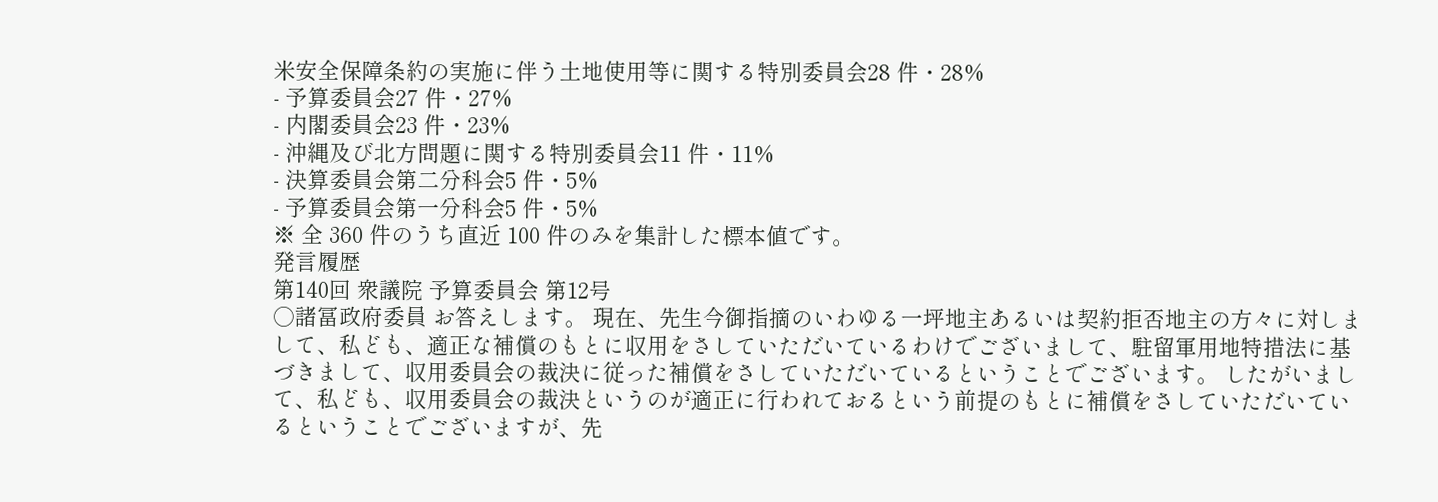米安全保障条約の実施に伴う土地使用等に関する特別委員会28 件・28%
- 予算委員会27 件・27%
- 内閣委員会23 件・23%
- 沖縄及び北方問題に関する特別委員会11 件・11%
- 決算委員会第二分科会5 件・5%
- 予算委員会第一分科会5 件・5%
※ 全 360 件のうち直近 100 件のみを集計した標本値です。
発言履歴
第140回 衆議院 予算委員会 第12号
○諸冨政府委員 お答えします。 現在、先生今御指摘のいわゆる一坪地主あるいは契約拒否地主の方々に対しまして、私ども、適正な補償のもとに収用をさしていただいているわけでございまして、駐留軍用地特措法に基づきまして、収用委員会の裁決に従った補償をさしていただいているということでございます。 したがいまして、私ども、収用委員会の裁決というのが適正に行われておるという前提のもとに補償をさしていただいているということでございますが、先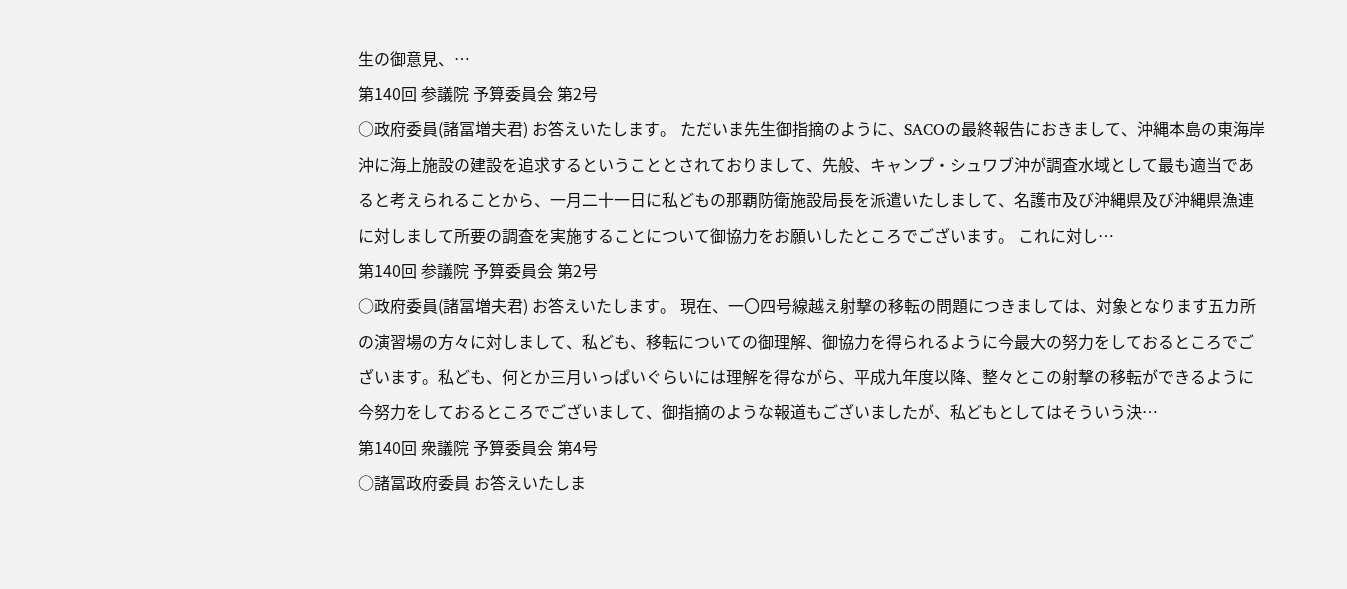生の御意見、…
第140回 参議院 予算委員会 第2号
○政府委員(諸冨増夫君) お答えいたします。 ただいま先生御指摘のように、SACOの最終報告におきまして、沖縄本島の東海岸沖に海上施設の建設を追求するということとされておりまして、先般、キャンプ・シュワブ沖が調査水域として最も適当であると考えられることから、一月二十一日に私どもの那覇防衛施設局長を派遣いたしまして、名護市及び沖縄県及び沖縄県漁連に対しまして所要の調査を実施することについて御協力をお願いしたところでございます。 これに対し…
第140回 参議院 予算委員会 第2号
○政府委員(諸冨増夫君) お答えいたします。 現在、一〇四号線越え射撃の移転の問題につきましては、対象となります五カ所の演習場の方々に対しまして、私ども、移転についての御理解、御協力を得られるように今最大の努力をしておるところでございます。私ども、何とか三月いっぱいぐらいには理解を得ながら、平成九年度以降、整々とこの射撃の移転ができるように今努力をしておるところでございまして、御指摘のような報道もございましたが、私どもとしてはそういう決…
第140回 衆議院 予算委員会 第4号
○諸冨政府委員 お答えいたしま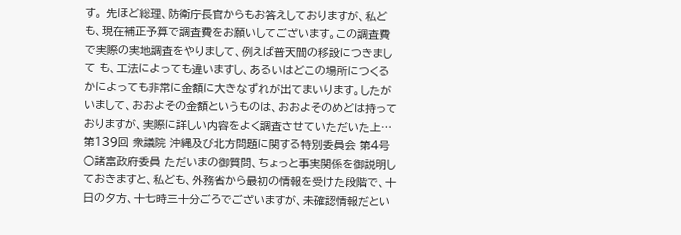す。 先ほど総理、防衛庁長官からもお答えしておりますが、私ども、現在補正予算で調査費をお願いしてございます。この調査費で実際の実地調査をやりまして、例えば普天間の移設につきまして も、工法によっても違いますし、あるいはどこの場所につくるかによっても非常に金額に大きなずれが出てまいります。したがいまして、おおよその金額というものは、おおよそのめどは持っておりますが、実際に詳しい内容をよく調査させていただいた上…
第139回 衆議院 沖縄及び北方問題に関する特別委員会 第4号
○諸富政府委員 ただいまの御質問、ちょっと事実関係を御説明しておきますと、私ども、外務省から最初の情報を受けた段階で、十日の夕方、十七時三十分ごろでございますが、未確認情報だとい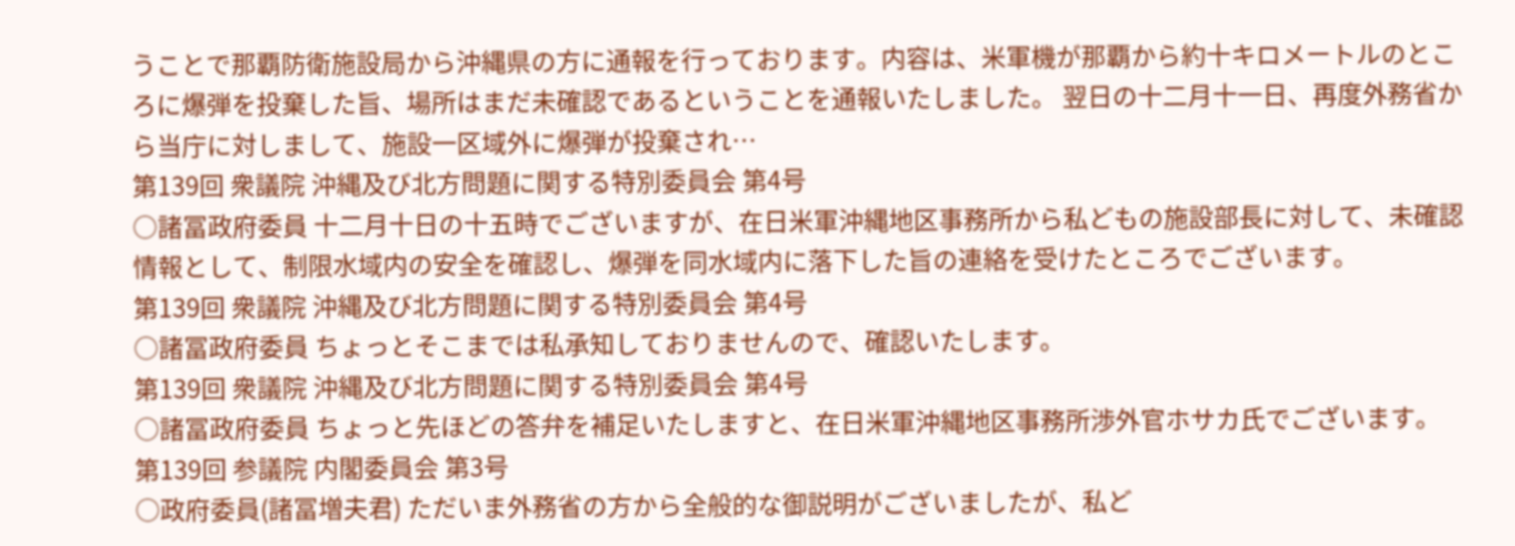うことで那覇防衛施設局から沖縄県の方に通報を行っております。内容は、米軍機が那覇から約十キロメートルのところに爆弾を投棄した旨、場所はまだ未確認であるということを通報いたしました。 翌日の十二月十一日、再度外務省から当庁に対しまして、施設一区域外に爆弾が投棄され…
第139回 衆議院 沖縄及び北方問題に関する特別委員会 第4号
○諸冨政府委員 十二月十日の十五時でございますが、在日米軍沖縄地区事務所から私どもの施設部長に対して、未確認情報として、制限水域内の安全を確認し、爆弾を同水域内に落下した旨の連絡を受けたところでございます。
第139回 衆議院 沖縄及び北方問題に関する特別委員会 第4号
○諸冨政府委員 ちょっとそこまでは私承知しておりませんので、確認いたします。
第139回 衆議院 沖縄及び北方問題に関する特別委員会 第4号
○諸冨政府委員 ちょっと先ほどの答弁を補足いたしますと、在日米軍沖縄地区事務所渉外官ホサカ氏でございます。
第139回 参議院 内閣委員会 第3号
○政府委員(諸冨増夫君) ただいま外務省の方から全般的な御説明がございましたが、私ど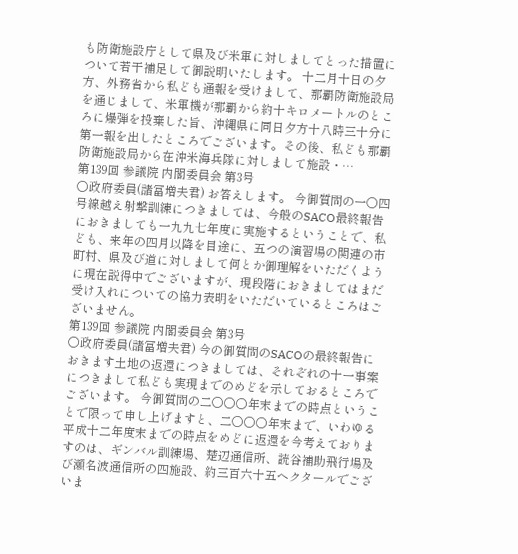も防衛施設庁として県及び米軍に対しましてとった措置について若干補足して御説明いたします。 十二月十日の夕方、外務省から私ども通報を受けまして、那覇防衛施設局を通じまして、米軍機が那覇から約十キロメートルのところに爆弾を投棄した旨、沖縄県に同日夕方十八時三十分に第一報を出したところでございます。その後、私ども那覇防衛施設局から在沖米海兵隊に対しまして施設・…
第139回 参議院 内閣委員会 第3号
○政府委員(諸冨増夫君) お答えします。 今御質問の一〇四号線越え射撃訓練につきましては、今般のSACO最終報告におきましても一九九七年度に実施するということで、私ども、来年の四月以降を目途に、五つの演習場の関連の市町村、県及び道に対しまして何とか御理解をいただくように現在説得中でございますが、現段階におきましてはまだ受け入れについての協力表明をいただいているところはございません。
第139回 参議院 内閣委員会 第3号
○政府委員(諸冨増夫君) 今の御質問のSACOの最終報告におきます土地の返還につきましては、それぞれの十一事案につきまして私ども実現までのめどを示しておるところでございます。 今御質問の二〇〇〇年末までの時点ということで限って申し上げますと、二〇〇〇年末まで、いわゆる平成十二年度末までの時点をめどに返還を今考えておりますのは、ギンバル訓練場、楚辺通信所、読谷補助飛行場及び瀬名波通信所の四施設、約三百六十五ヘクタールでございま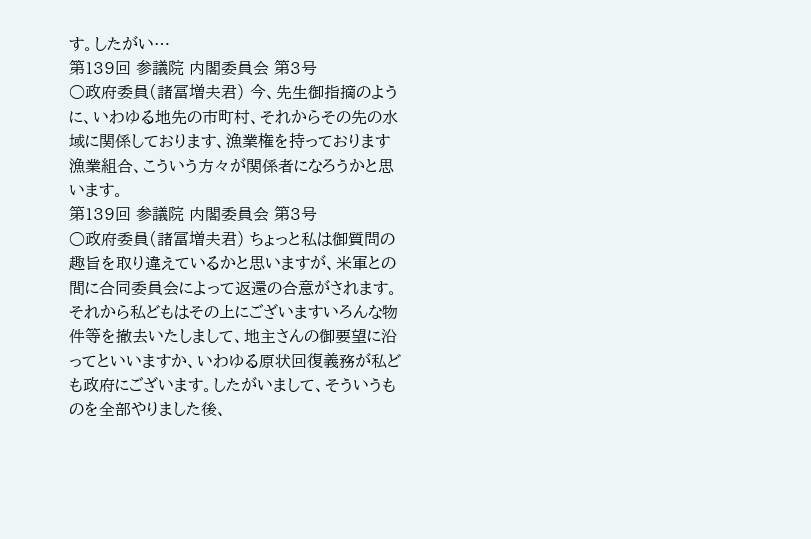す。したがい…
第139回 参議院 内閣委員会 第3号
○政府委員(諸冨増夫君) 今、先生御指摘のように、いわゆる地先の市町村、それからその先の水域に関係しております、漁業権を持っております漁業組合、こういう方々が関係者になろうかと思います。
第139回 参議院 内閣委員会 第3号
○政府委員(諸冨増夫君) ちょっと私は御質問の趣旨を取り違えているかと思いますが、米軍との間に合同委員会によって返還の合意がされます。それから私どもはその上にございますいろんな物件等を撤去いたしまして、地主さんの御要望に沿ってといいますか、いわゆる原状回復義務が私ども政府にございます。したがいまして、そういうものを全部やりました後、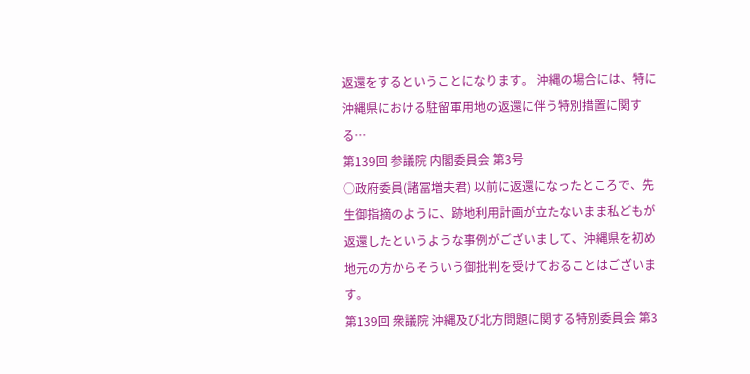返還をするということになります。 沖縄の場合には、特に沖縄県における駐留軍用地の返還に伴う特別措置に関する…
第139回 参議院 内閣委員会 第3号
○政府委員(諸冨増夫君) 以前に返還になったところで、先生御指摘のように、跡地利用計画が立たないまま私どもが返還したというような事例がございまして、沖縄県を初め地元の方からそういう御批判を受けておることはございます。
第139回 衆議院 沖縄及び北方問題に関する特別委員会 第3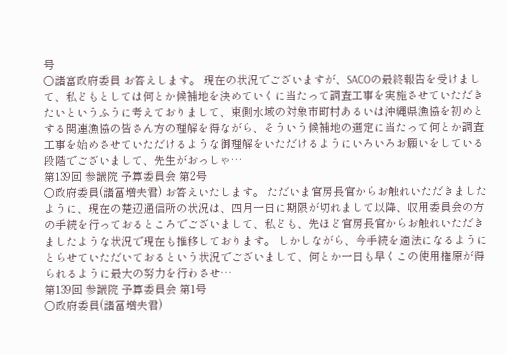号
○諸富政府委員 お答えします。 現在の状況でございますが、SACOの最終報告を受けまして、私どもとしては何とか候補地を決めていくに当たって調査工事を実施させていただきたいというふうに考えておりまして、東側水域の対象市町村あるいは沖縄県漁協を初めとする関連漁協の皆さん方の理解を得ながら、そういう候補地の選定に当たって何とか調査工事を始めさせていただけるような御理解をいただけるようにいろいろお願いをしている段階でございまして、先生がおっしゃ…
第139回 参議院 予算委員会 第2号
○政府委員(諸冨増夫君) お答えいたします。 ただいま官房長官からお触れいただきましたように、現在の楚辺通信所の状況は、四月一日に期限が切れまして以降、収用委員会の方の手続を行っておるところでございまして、私ども、先ほど官房長官からお触れいただきましたような状況で現在も推移しております。 しかしながら、今手続を適法になるようにとらせていただいておるという状況でございまして、何とか一日も早くこの使用権原が得られるように最大の努力を行わさせ…
第139回 参議院 予算委員会 第1号
○政府委員(諸冨増夫君)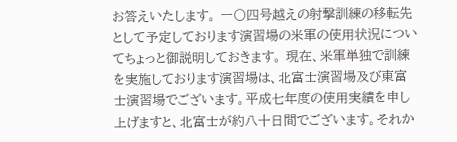お答えいたします。 一〇四号越えの射撃訓練の移転先として予定しております演習場の米軍の使用状況についてちょっと御説明しておきます。 現在、米軍単独で訓練を実施しております演習場は、北富士演習場及び東富士演習場でございます。平成七年度の使用実績を申し上げますと、北富士が約八十日間でございます。それか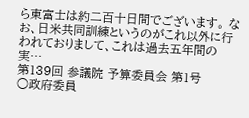ら東富士は約二百十日間でございます。 なお、日米共同訓練というのがこれ以外に行われておりまして、これは過去五年間の実…
第139回 参議院 予算委員会 第1号
○政府委員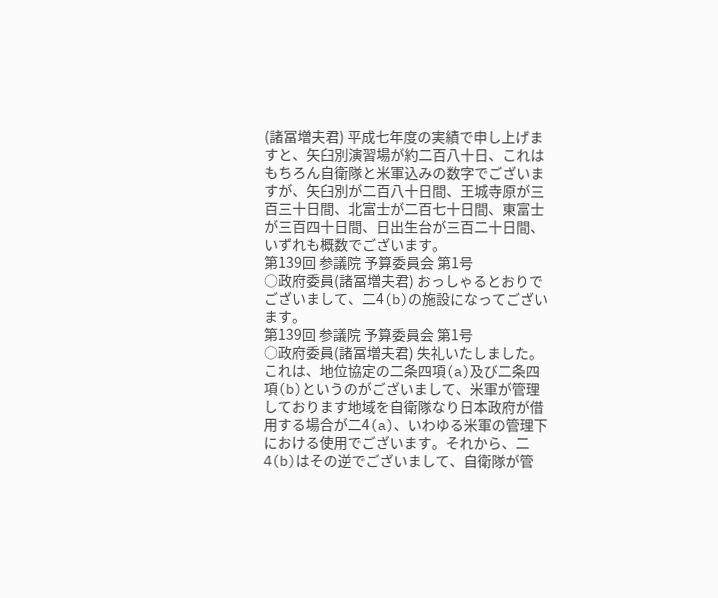(諸冨増夫君) 平成七年度の実績で申し上げますと、矢臼別演習場が約二百八十日、これはもちろん自衛隊と米軍込みの数字でございますが、矢臼別が二百八十日間、王城寺原が三百三十日間、北富士が二百七十日間、東富士が三百四十日間、日出生台が三百二十日間、いずれも概数でございます。
第139回 参議院 予算委員会 第1号
○政府委員(諸冨増夫君) おっしゃるとおりでございまして、二4(b)の施設になってございます。
第139回 参議院 予算委員会 第1号
○政府委員(諸冨増夫君) 失礼いたしました。 これは、地位協定の二条四項(a)及び二条四項(b)というのがございまして、米軍が管理しております地域を自衛隊なり日本政府が借用する場合が二4(a)、いわゆる米軍の管理下における使用でございます。それから、二4(b)はその逆でございまして、自衛隊が管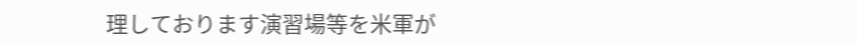理しております演習場等を米軍が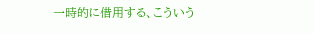一時的に借用する、こういう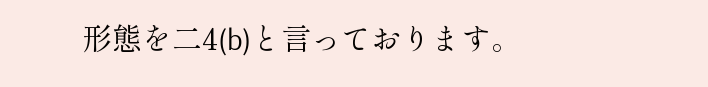形態を二4(b)と言っております。